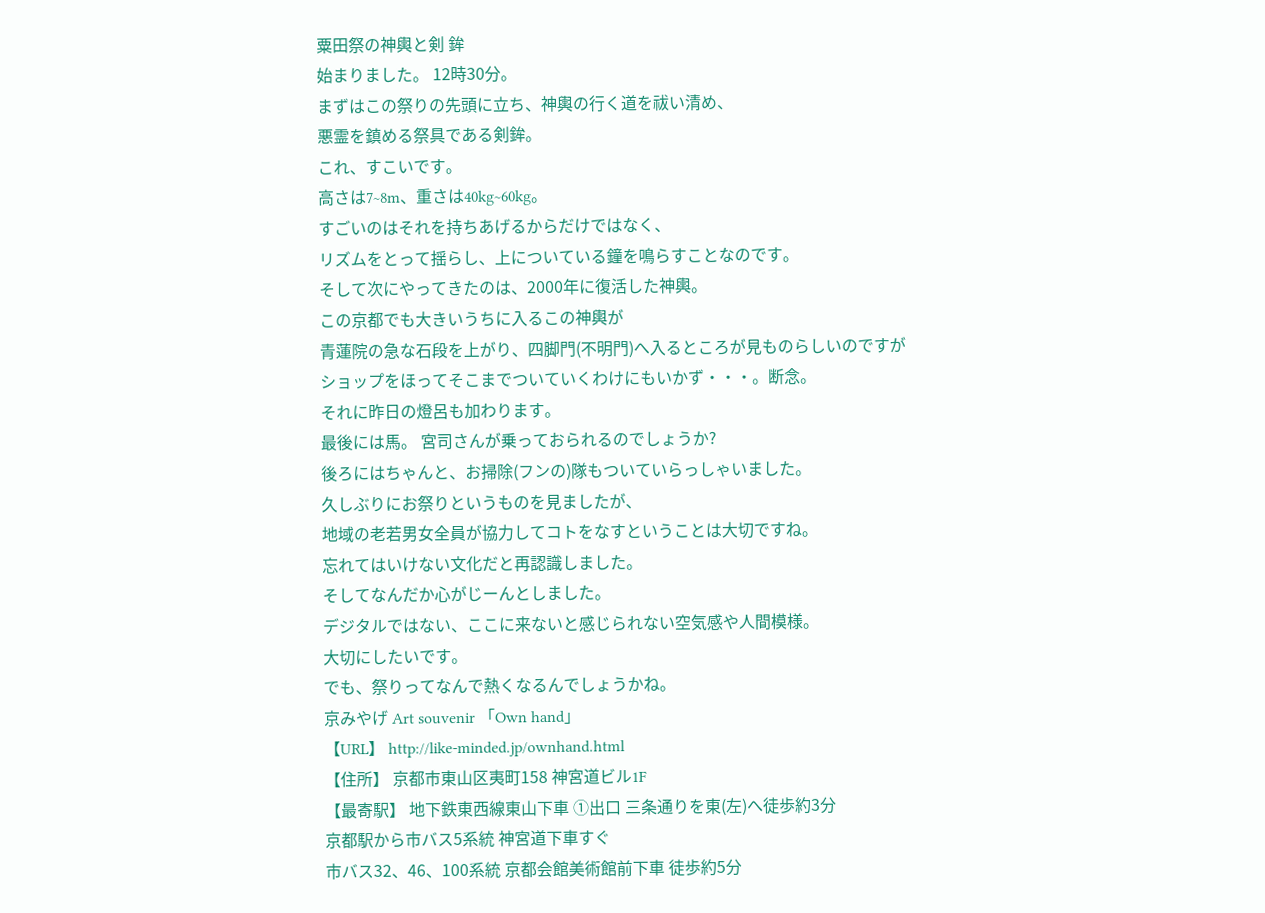粟田祭の神輿と剣 鉾
始まりました。 12時30分。
まずはこの祭りの先頭に立ち、神輿の行く道を祓い清め、
悪霊を鎮める祭具である剣鉾。
これ、すこいです。
高さは7~8m、重さは40kg~60kg。
すごいのはそれを持ちあげるからだけではなく、
リズムをとって揺らし、上についている鐘を鳴らすことなのです。
そして次にやってきたのは、2000年に復活した神輿。
この京都でも大きいうちに入るこの神輿が
青蓮院の急な石段を上がり、四脚門(不明門)へ入るところが見ものらしいのですが
ショップをほってそこまでついていくわけにもいかず・・・。断念。
それに昨日の燈呂も加わります。
最後には馬。 宮司さんが乗っておられるのでしょうか?
後ろにはちゃんと、お掃除(フンの)隊もついていらっしゃいました。
久しぶりにお祭りというものを見ましたが、
地域の老若男女全員が協力してコトをなすということは大切ですね。
忘れてはいけない文化だと再認識しました。
そしてなんだか心がじーんとしました。
デジタルではない、ここに来ないと感じられない空気感や人間模様。
大切にしたいです。
でも、祭りってなんで熱くなるんでしょうかね。
京みやげ Art souvenir 「Own hand」
【URL】 http://like-minded.jp/ownhand.html
【住所】 京都市東山区夷町158 神宮道ビル1F
【最寄駅】 地下鉄東西線東山下車 ①出口 三条通りを東(左)へ徒歩約3分
京都駅から市バス5系統 神宮道下車すぐ
市バス32、46、100系統 京都会館美術館前下車 徒歩約5分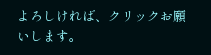よろしければ、クリックお願いします。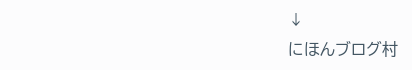↓
にほんブログ村